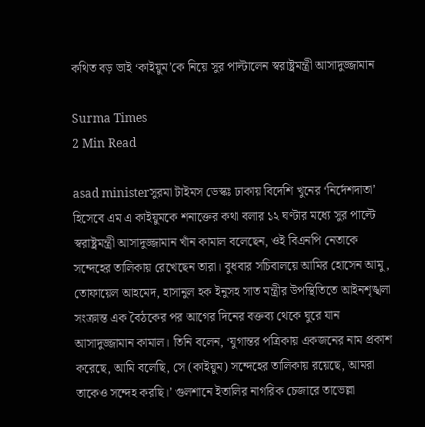কথিত বড় ভাই ‘কাইয়ুম’কে নিয়ে সুর পাল্টালেন স্বরাষ্ট্রমন্ত্রী আসাদুজ্জামান

Surma Times
2 Min Read

asad ministerসুরমা টাইমস ডেস্কঃ ঢাকায় বিদেশি খুনের ‘নির্দেশদাতা’ হিসেবে এম এ কাইয়ুমকে শনাক্তের কথা বলার ১২ ঘণ্টার মধ্যে সুর পাল্টে স্বরাষ্ট্রমন্ত্রী আসাদুজ্জামান খাঁন কামাল বলেছেন, ওই বিএনপি নেতাকে সন্দেহের তালিকায় রেখেছেন তারা। বুধবার সচিবালয়ে আমির হোসেন আমু, তোফায়েল আহমেদ, হাসানুল হক ইনুসহ সাত মন্ত্রীর উপস্থিতিতে আইনশৃঙ্খলা সংক্রান্ত এক বৈঠকের পর আগের দিনের বক্তব্য থেকে ঘুরে যান আসাদুজ্জামান কামাল। তিনি বলেন, ‘যুগান্তর পত্রিকায় একজনের নাম প্রকাশ করেছে, আমি বলেছি, সে (কাইয়ুম) সন্দেহের তালিকায় রয়েছে, আমরা তাকেও সন্দেহ করছি।’ গুলশানে ইতালির নাগরিক চেজারে তাভেল্লা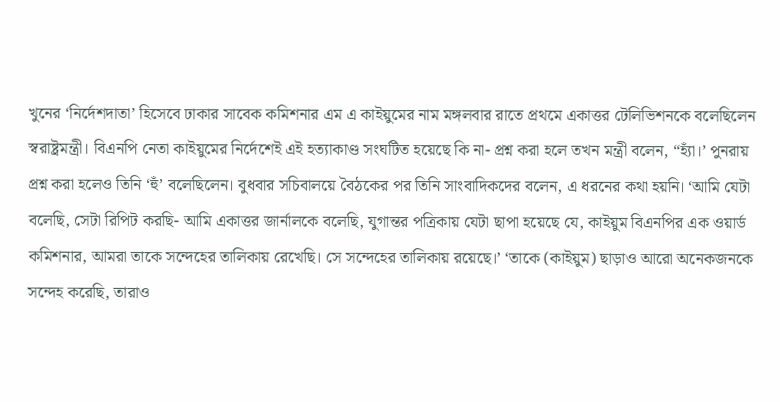খুনের ‘নির্দেশদাতা’ হিসেবে ঢাকার সাবেক কমিশনার এম এ কাইয়ুমের নাম মঙ্গলবার রাতে প্রথমে একাত্তর টেলিভিশনকে বলেছিলেন স্বরাষ্ট্রমন্ত্রী। বিএনপি নেতা কাইয়ুমের নির্দেশেই এই হত্যাকাণ্ড সংঘটিত হয়েছে কি না- প্রশ্ন করা হলে তখন মন্ত্রী বলেন, “হ্যাঁ।’ পুনরায় প্রশ্ন করা হলেও তিনি ‘হুঁ’ বলেছিলেন। বুধবার সচিবালয়ে বৈঠকের পর তিনি সাংবাদিকদের বলেন, এ ধরনের কথা হয়নি। ‘আমি যেটা বলেছি, সেটা রিপিট করছি- আমি একাত্তর জার্নালকে বলেছি, যুগান্তর পত্রিকায় যেটা ছাপা হয়েছে যে, কাইয়ুম বিএনপির এক ওয়ার্ড কমিশনার, আমরা তাকে সন্দেহের তালিকায় রেখেছি। সে সন্দেহের তালিকায় রয়েছে।’ ‘তাকে (কাইয়ুম) ছাড়াও আরো অনেকজনকে সন্দেহ করেছি, তারাও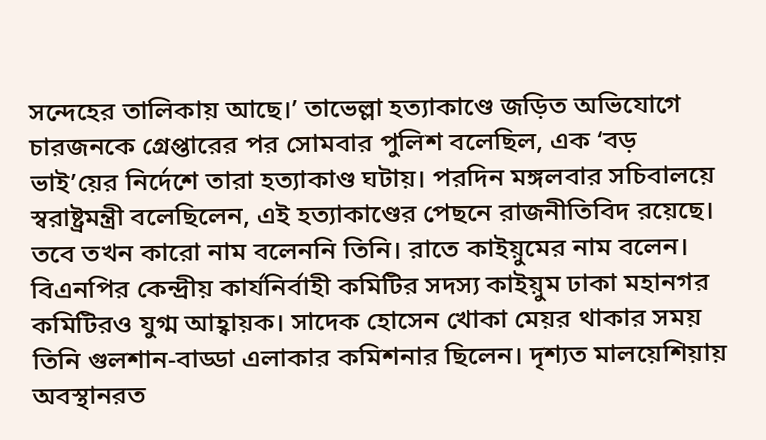সন্দেহের তালিকায় আছে।’ তাভেল্লা হত্যাকাণ্ডে জড়িত অভিযোগে চারজনকে গ্রেপ্তারের পর সোমবার পুলিশ বলেছিল, এক ‘বড় ভাই’য়ের নির্দেশে তারা হত্যাকাণ্ড ঘটায়। পরদিন মঙ্গলবার সচিবালয়ে স্বরাষ্ট্রমন্ত্রী বলেছিলেন, এই হত্যাকাণ্ডের পেছনে রাজনীতিবিদ রয়েছে। তবে তখন কারো নাম বলেননি তিনি। রাতে কাইয়ুমের নাম বলেন। বিএনপির কেন্দ্রীয় কার্যনির্বাহী কমিটির সদস্য কাইয়ুম ঢাকা মহানগর কমিটিরও যুগ্ম আহ্বায়ক। সাদেক হোসেন খোকা মেয়র থাকার সময় তিনি গুলশান-বাড্ডা এলাকার কমিশনার ছিলেন। দৃশ্যত মালয়েশিয়ায় অবস্থানরত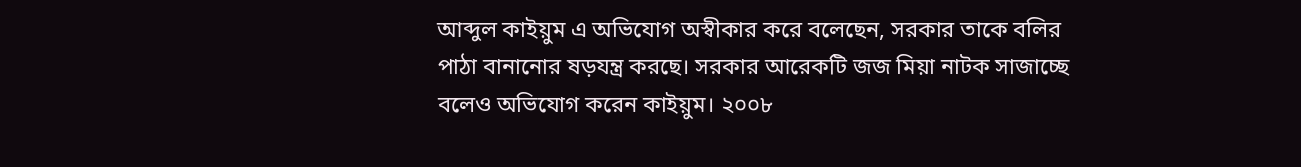আব্দুল কাইয়ুম এ অভিযোগ অস্বীকার করে বলেছেন, সরকার তাকে বলির পাঠা বানানোর ষড়যন্ত্র করছে। সরকার আরেকটি জজ মিয়া নাটক সাজাচ্ছে বলেও অভিযোগ করেন কাইয়ুম। ২০০৮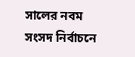সালের নবম সংসদ নির্বাচনে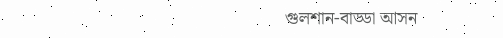গুলশান-বাড্ডা আসন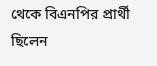থেকে বিএনপির প্রার্থী ছিলেন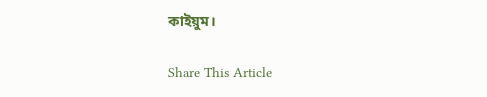কাইয়ুম।

Share This Article